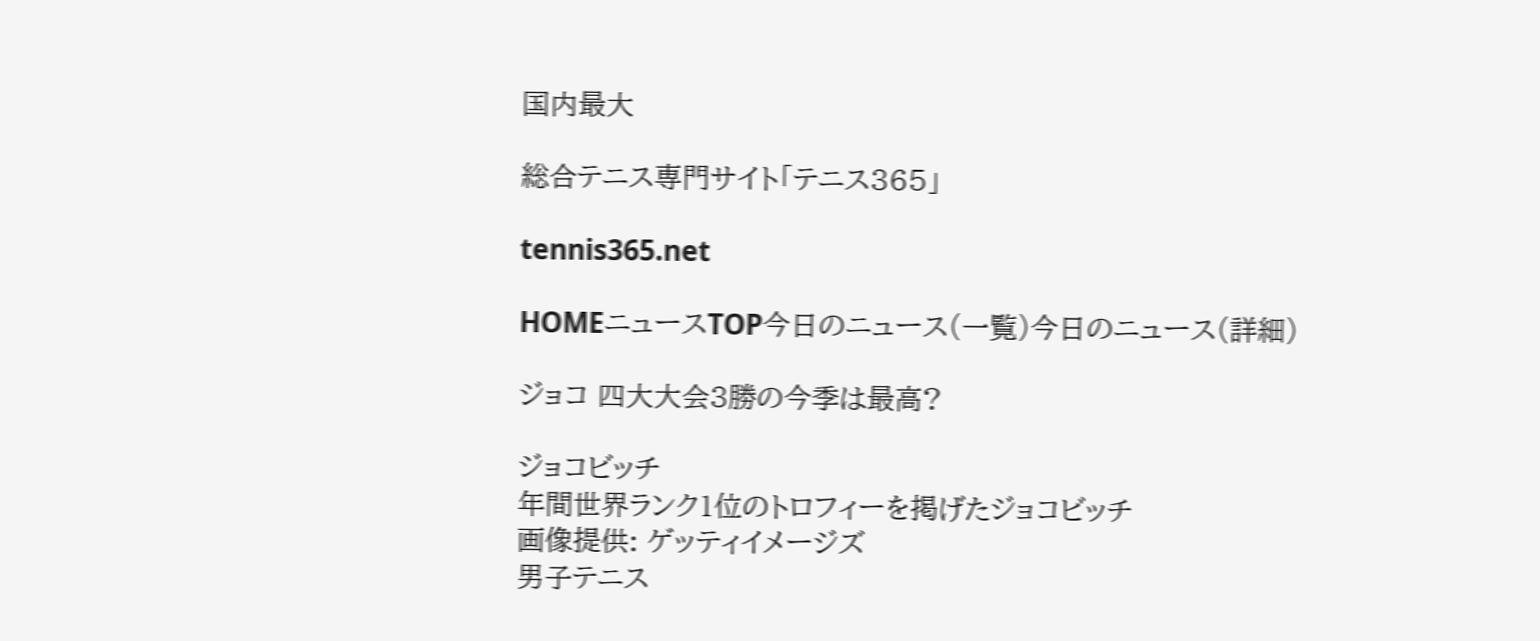国内最大

総合テニス専門サイト「テニス365」

tennis365.net

HOMEニュースTOP今日のニュース(一覧)今日のニュース(詳細)

ジョコ 四大大会3勝の今季は最高?

ジョコビッチ
年間世界ランク1位のトロフィーを掲げたジョコビッチ
画像提供: ゲッティイメージズ
男子テニス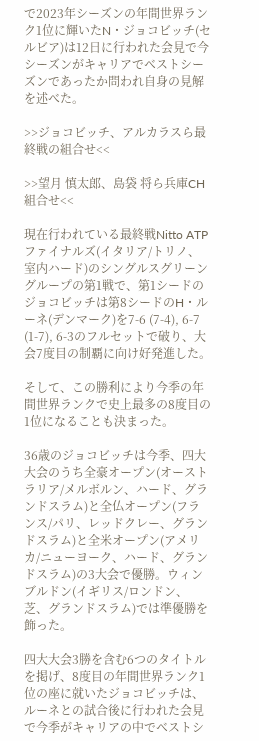で2023年シーズンの年間世界ランク1位に輝いたN・ジョコビッチ(セルビア)は12日に行われた会見で今シーズンがキャリアでベストシーズンであったか問われ自身の見解を述べた。

>>ジョコビッチ、アルカラスら最終戦の組合せ<<

>>望月 慎太郎、島袋 将ら兵庫CH組合せ<<

現在行われている最終戦Nitto ATPファイナルズ(イタリア/トリノ、室内ハード)のシングルスグリーングループの第1戦で、第1シードのジョコビッチは第8シードのH・ルーネ(デンマーク)を7-6 (7-4), 6-7 (1-7), 6-3のフルセットで破り、大会7度目の制覇に向け好発進した。

そして、この勝利により今季の年間世界ランクで史上最多の8度目の1位になることも決まった。

36歳のジョコビッチは今季、四大大会のうち全豪オープン(オーストラリア/メルボルン、ハード、グランドスラム)と全仏オープン(フランス/パリ、レッドクレー、グランドスラム)と全米オープン(アメリカ/ニューヨーク、ハード、グランドスラム)の3大会で優勝。ウィンブルドン(イギリス/ロンドン、芝、グランドスラム)では準優勝を飾った。

四大大会3勝を含む6つのタイトルを掲げ、8度目の年間世界ランク1位の座に就いたジョコビッチは、ルーネとの試合後に行われた会見で今季がキャリアの中でベストシ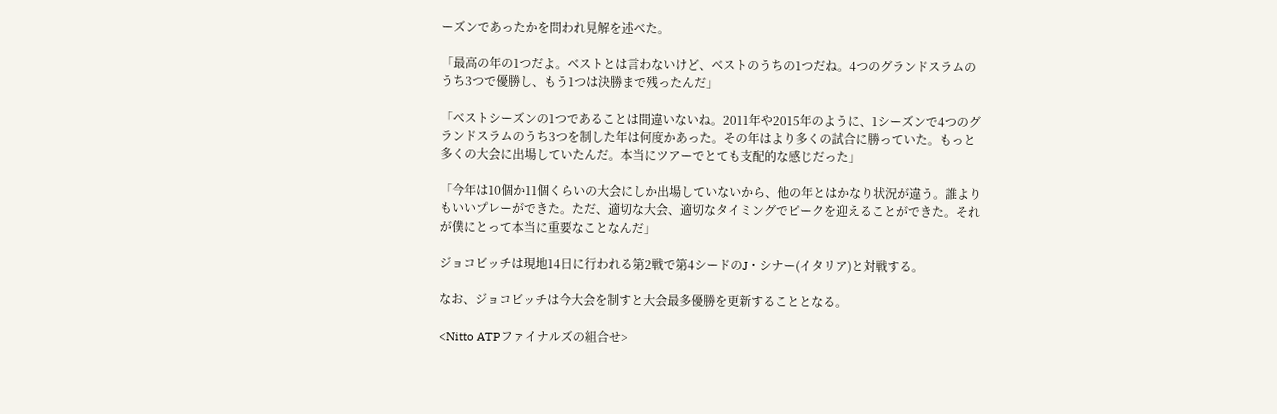ーズンであったかを問われ見解を述べた。

「最高の年の1つだよ。ベストとは言わないけど、ベストのうちの1つだね。4つのグランドスラムのうち3つで優勝し、もう1つは決勝まで残ったんだ」

「ベストシーズンの1つであることは間違いないね。2011年や2015年のように、1シーズンで4つのグランドスラムのうち3つを制した年は何度かあった。その年はより多くの試合に勝っていた。もっと多くの大会に出場していたんだ。本当にツアーでとても支配的な感じだった」

「今年は10個か11個くらいの大会にしか出場していないから、他の年とはかなり状況が違う。誰よりもいいプレーができた。ただ、適切な大会、適切なタイミングでピークを迎えることができた。それが僕にとって本当に重要なことなんだ」

ジョコビッチは現地14日に行われる第2戦で第4シードのJ・シナー(イタリア)と対戦する。

なお、ジョコビッチは今大会を制すと大会最多優勝を更新することとなる。

<Nitto ATPファイナルズの組合せ>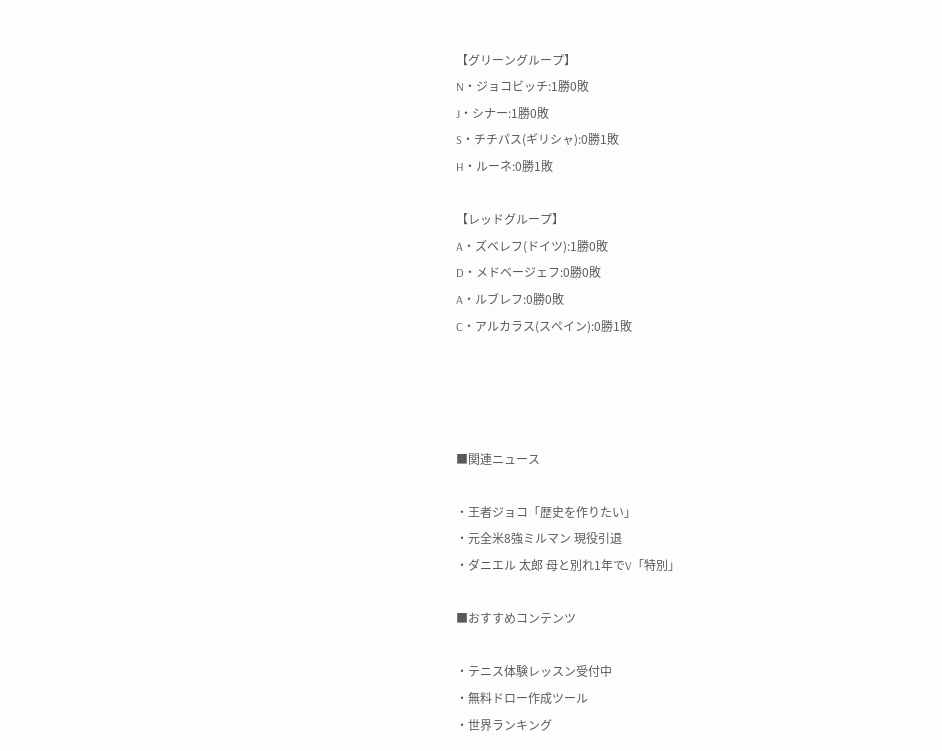【グリーングループ】
N・ジョコビッチ:1勝0敗
J・シナー:1勝0敗
S・チチパス(ギリシャ):0勝1敗
H・ルーネ:0勝1敗

【レッドグループ】
A・ズベレフ(ドイツ):1勝0敗
D・メドベージェフ:0勝0敗
A・ルブレフ:0勝0敗
C・アルカラス(スペイン):0勝1敗




■関連ニュース

・王者ジョコ「歴史を作りたい」
・元全米8強ミルマン 現役引退
・ダニエル 太郎 母と別れ1年でV「特別」

■おすすめコンテンツ

・テニス体験レッスン受付中
・無料ドロー作成ツール
・世界ランキング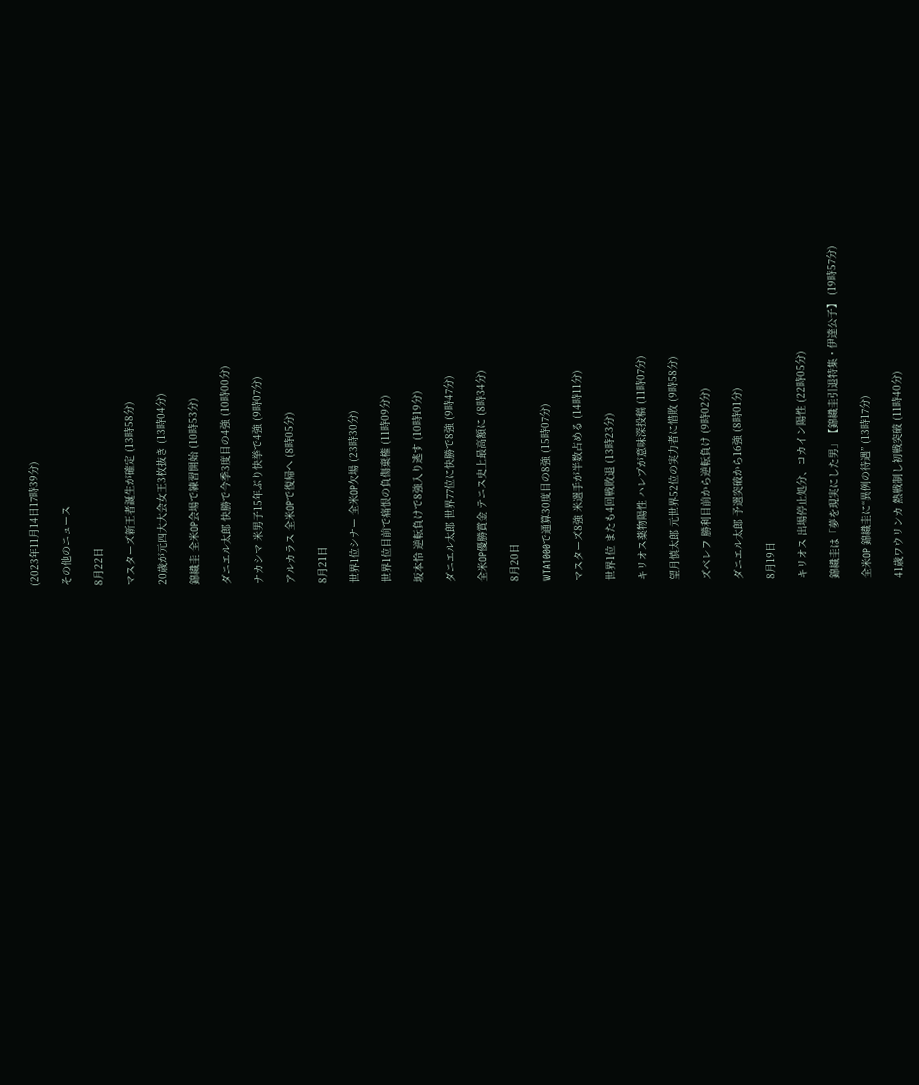(2023年11月14日17時39分)

その他のニュース

8月22日

マスターズ新王者誕生が確定 (13時58分)

20歳が元四大大会女王3枚抜き (13時04分)

錦織圭 全米OP会場で練習開始 (10時53分)

ダニエル太郎 快勝で今季3度目の4強 (10時00分)

ナカシマ 米男子15年ぶり快挙で4強 (9時07分)

アルカラス 全米OPで復帰へ (8時05分)

8月21日

世界1位シナー 全米OP欠場 (23時30分)

世界1位目前で痛恨の負傷棄権 (11時09分)

坂本怜 逆転負けで8強入り逃す (10時19分)

ダニエル太郎 世界77位に快勝で8強 (9時47分)

全米OP優勝賞金 テニス史上最高額に (8時34分)

8月20日

WTA1000で通算30度目の8強 (15時07分)

マスターズ8強 米選手が半数占める (14時11分)

世界1位 またも4回戦敗退 (13時23分)

キリオス薬物陽性 ハレプが意味深投稿 (11時07分)

望月慎太郎 元世界52位の実力者に惜敗 (9時58分)

ズベレフ 勝利目前から逆転負け (9時02分)

ダニエル太郎 予選突破から16強 (8時01分)

8月19日

キリオス 出場停止処分、コカイン陽性 (22時05分)

錦織圭は「夢を現実にした男」【錦織圭引退特集・伊達公子】 (19時57分)

全米OP 錦織圭に“異例の待遇” (13時17分)

41歳ワウリンカ 熱戦制し初戦突破 (11時40分)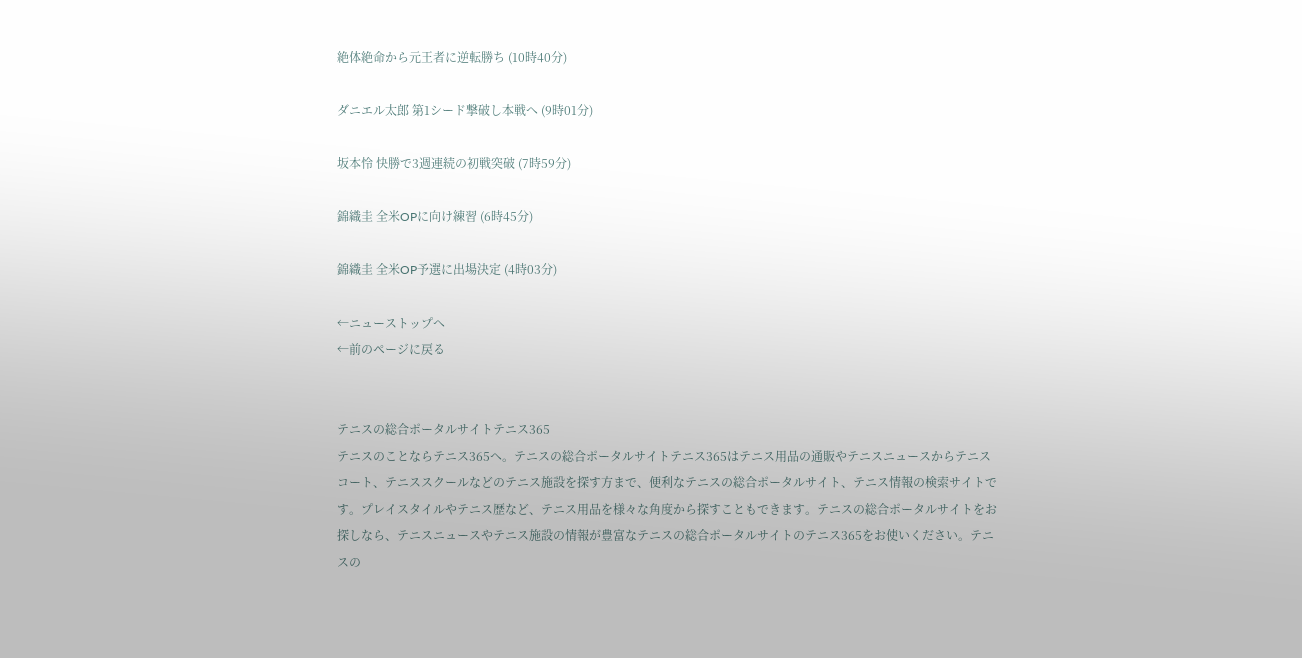絶体絶命から元王者に逆転勝ち (10時40分)

ダニエル太郎 第1シード撃破し本戦へ (9時01分)

坂本怜 快勝で3週連続の初戦突破 (7時59分)

錦織圭 全米OPに向け練習 (6時45分)

錦織圭 全米OP予選に出場決定 (4時03分)

←ニューストップへ
←前のページに戻る


テニスの総合ポータルサイトテニス365
テニスのことならテニス365へ。テニスの総合ポータルサイトテニス365はテニス用品の通販やテニスニュースからテニスコート、テニススクールなどのテニス施設を探す方まで、便利なテニスの総合ポータルサイト、テニス情報の検索サイトです。プレイスタイルやテニス歴など、テニス用品を様々な角度から探すこともできます。テニスの総合ポータルサイトをお探しなら、テニスニュースやテニス施設の情報が豊富なテニスの総合ポータルサイトのテニス365をお使いください。テニスの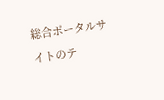総合ポータルサイトのテ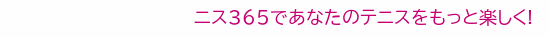ニス365であなたのテニスをもっと楽しく!